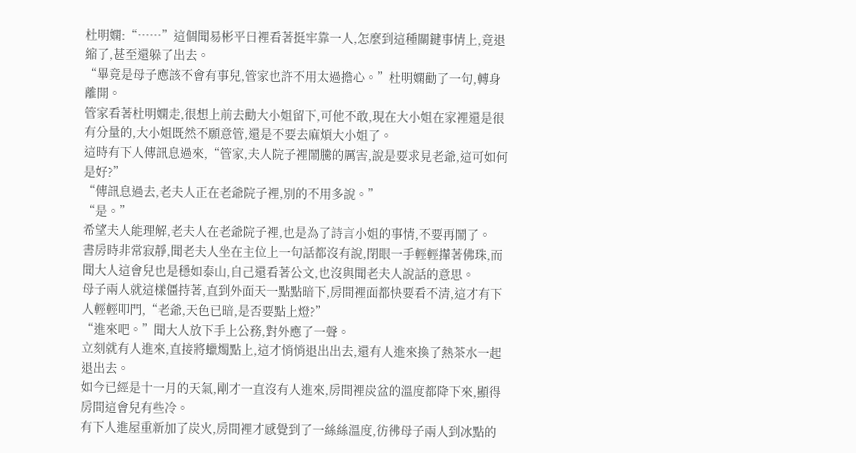杜明嫻:“……”這個聞易彬平日裡看著挺牢靠一人,怎麼到這種關鍵事情上,竟退縮了,甚至還躲了出去。
“畢竟是母子應該不會有事兒,管家也許不用太過擔心。”杜明嫻勸了一句,轉身離開。
管家看著杜明嫻走,很想上前去勸大小姐留下,可他不敢,現在大小姐在家裡還是很有分量的,大小姐既然不願意管,還是不要去麻煩大小姐了。
這時有下人傳訊息過來,“管家,夫人院子裡鬧騰的厲害,說是要求見老爺,這可如何是好?”
“傳訊息過去,老夫人正在老爺院子裡,別的不用多說。”
“是。”
希望夫人能理解,老夫人在老爺院子裡,也是為了詩言小姐的事情,不要再鬧了。
書房時非常寂靜,聞老夫人坐在主位上一句話都沒有說,閉眼一手輕輕攆著佛珠,而聞大人這會兒也是穩如泰山,自己還看著公文,也沒與聞老夫人說話的意思。
母子兩人就這樣僵持著,直到外面天一點點暗下,房間裡面都快要看不清,這才有下人輕輕叩門,“老爺,天色已暗,是否要點上燈?”
“進來吧。”聞大人放下手上公務,對外應了一聲。
立刻就有人進來,直接將蠟燭點上,這才悄悄退出出去,還有人進來換了熱茶水一起退出去。
如今已經是十一月的天氣,剛才一直沒有人進來,房間裡炭盆的溫度都降下來,顯得房間這會兒有些冷。
有下人進屋重新加了炭火,房間裡才感覺到了一絲絲溫度,彷彿母子兩人到冰點的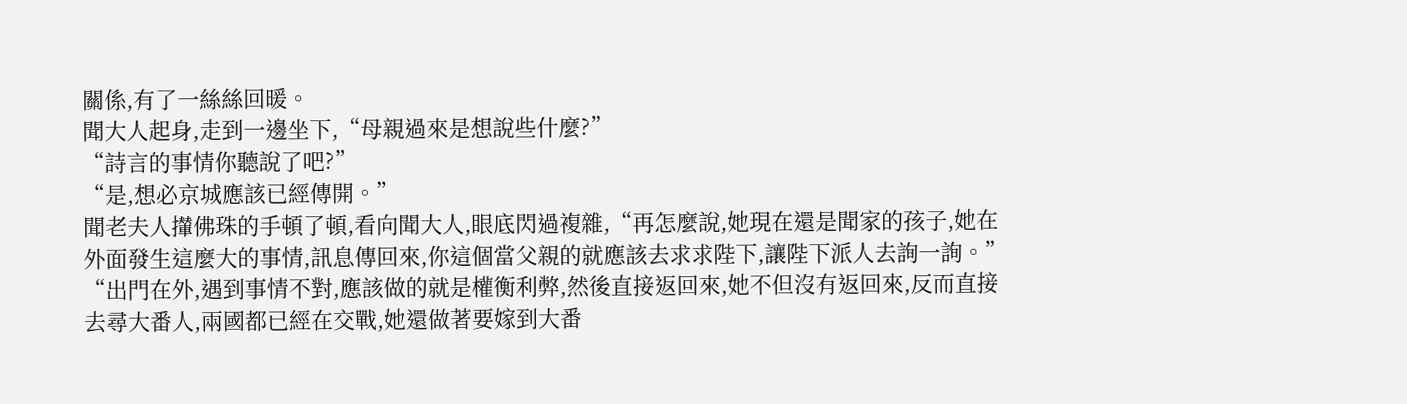關係,有了一絲絲回暖。
聞大人起身,走到一邊坐下,“母親過來是想說些什麼?”
“詩言的事情你聽說了吧?”
“是,想必京城應該已經傳開。”
聞老夫人攆佛珠的手頓了頓,看向聞大人,眼底閃過複雜,“再怎麼說,她現在還是聞家的孩子,她在外面發生這麼大的事情,訊息傳回來,你這個當父親的就應該去求求陛下,讓陛下派人去詢一詢。”
“出門在外,遇到事情不對,應該做的就是權衡利弊,然後直接返回來,她不但沒有返回來,反而直接去尋大番人,兩國都已經在交戰,她還做著要嫁到大番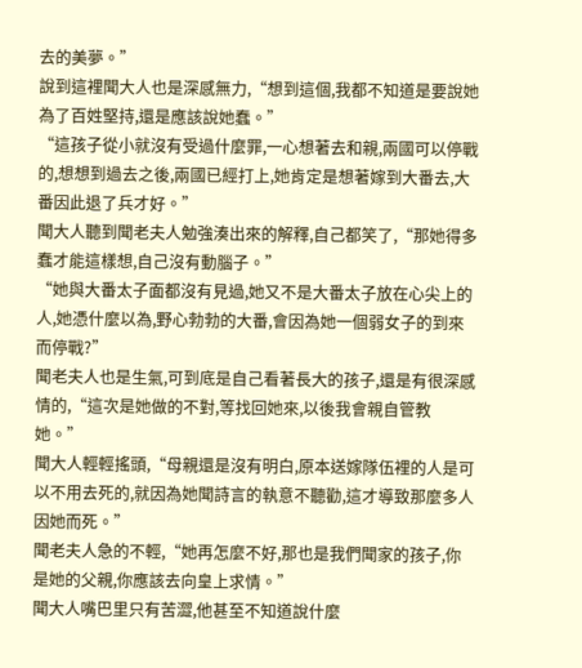去的美夢。”
說到這裡聞大人也是深感無力,“想到這個,我都不知道是要說她為了百姓堅持,還是應該說她蠢。”
“這孩子從小就沒有受過什麼罪,一心想著去和親,兩國可以停戰的,想想到過去之後,兩國已經打上,她肯定是想著嫁到大番去,大番因此退了兵才好。”
聞大人聽到聞老夫人勉強湊出來的解釋,自己都笑了,“那她得多蠢才能這樣想,自己沒有動腦子。”
“她與大番太子面都沒有見過,她又不是大番太子放在心尖上的人,她憑什麼以為,野心勃勃的大番,會因為她一個弱女子的到來而停戰?”
聞老夫人也是生氣,可到底是自己看著長大的孩子,還是有很深感情的,“這次是她做的不對,等找回她來,以後我會親自管教她。”
聞大人輕輕搖頭,“母親還是沒有明白,原本送嫁隊伍裡的人是可以不用去死的,就因為她聞詩言的執意不聽勸,這才導致那麼多人因她而死。”
聞老夫人急的不輕,“她再怎麼不好,那也是我們聞家的孩子,你是她的父親,你應該去向皇上求情。”
聞大人嘴巴里只有苦澀,他甚至不知道說什麼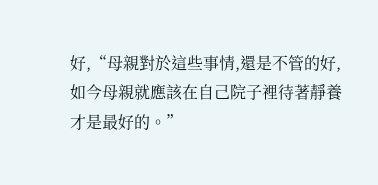好,“母親對於這些事情,還是不管的好,如今母親就應該在自己院子裡待著靜養才是最好的。”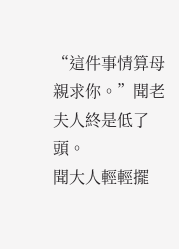“這件事情算母親求你。”聞老夫人終是低了頭。
聞大人輕輕擺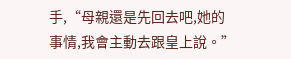手,“母親還是先回去吧,她的事情,我會主動去跟皇上說。”